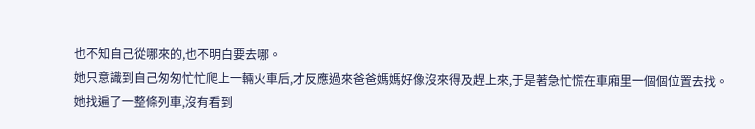也不知自己從哪來的,也不明白要去哪。
她只意識到自己匆匆忙忙爬上一輛火車后,才反應過來爸爸媽媽好像沒來得及趕上來,于是著急忙慌在車廂里一個個位置去找。
她找遍了一整條列車,沒有看到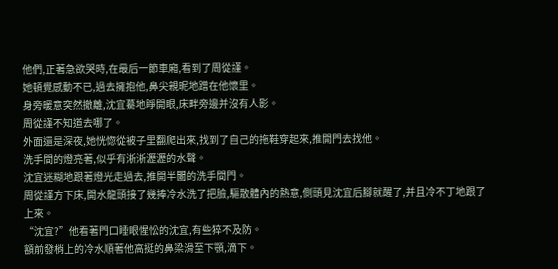他們,正著急欲哭時,在最后一節車廂,看到了周從謹。
她頓覺感動不已,過去擁抱他,鼻尖親昵地蹭在他懷里。
身旁暖意突然撤離,沈宜驀地睜開眼,床畔旁邊并沒有人影。
周從謹不知道去哪了。
外面還是深夜,她恍惚從被子里翻爬出來,找到了自己的拖鞋穿起來,推開門去找他。
洗手間的燈亮著,似乎有淅淅瀝瀝的水聲。
沈宜迷糊地跟著燈光走過去,推開半闔的洗手間門。
周從謹方下床,開水龍頭接了幾捧冷水洗了把臉,驅散體內的熱意,側頭見沈宜后腳就醒了,并且冷不丁地跟了上來。
“沈宜?”他看著門口睡眼惺忪的沈宜,有些猝不及防。
額前發梢上的冷水順著他高挺的鼻梁滑至下顎,滴下。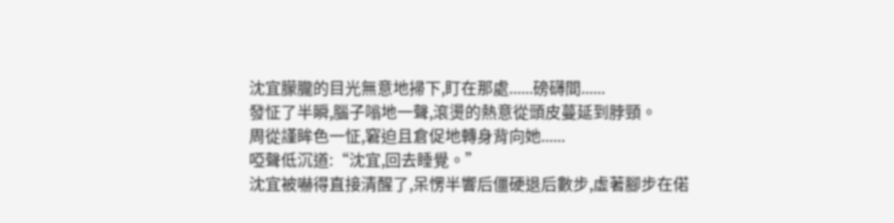沈宜朦朧的目光無意地掃下,盯在那處......磅礴間......
發怔了半瞬,腦子嗡地一聲,滾燙的熱意從頭皮蔓延到脖頸。
周從謹眸色一怔,窘迫且倉促地轉身背向她......
啞聲低沉道:“沈宜,回去睡覺。”
沈宜被嚇得直接清醒了,呆愣半響后僵硬退后數步,虛著腳步在偌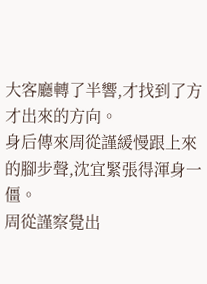大客廳轉了半響,才找到了方才出來的方向。
身后傳來周從謹緩慢跟上來的腳步聲,沈宜緊張得渾身一僵。
周從謹察覺出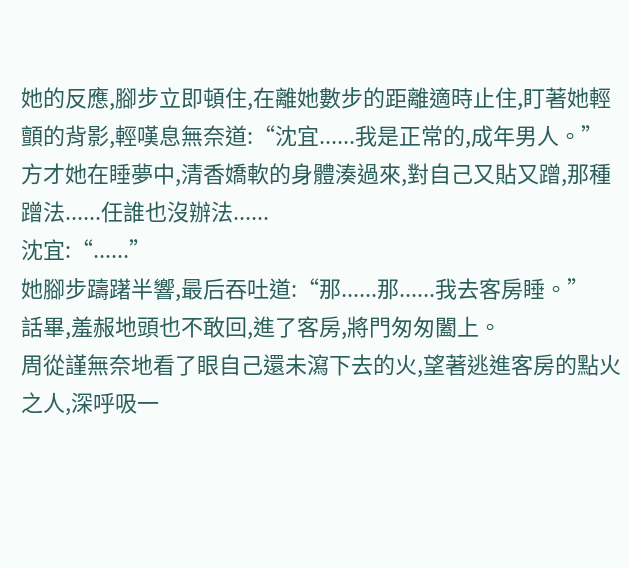她的反應,腳步立即頓住,在離她數步的距離適時止住,盯著她輕顫的背影,輕嘆息無奈道:“沈宜......我是正常的,成年男人。”
方才她在睡夢中,清香嬌軟的身體湊過來,對自己又貼又蹭,那種蹭法......任誰也沒辦法......
沈宜:“......”
她腳步躊躇半響,最后吞吐道:“那......那......我去客房睡。”
話畢,羞赧地頭也不敢回,進了客房,將門匆匆闔上。
周從謹無奈地看了眼自己還未瀉下去的火,望著逃進客房的點火之人,深呼吸一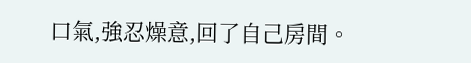口氣,強忍燥意,回了自己房間。